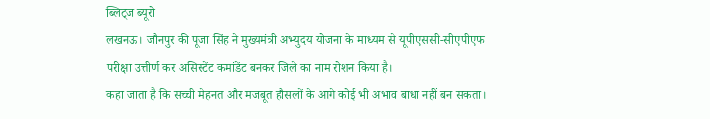ब्लिट्ज ब्यूरो
लखनऊ। जौनपुर की पूजा सिंह ने मुख्यमंत्री अभ्युदय योजना के माध्यम से यूपीएससी-सीएपीएफ परीक्षा उत्तीर्ण कर असिस्टेंट कमांडेंट बनकर जिले का नाम रोशन किया है।
कहा जाता है कि सच्ची मेहनत और मजबूत हौसलों के आगे कोई भी अभाव बाधा नहीं बन सकता।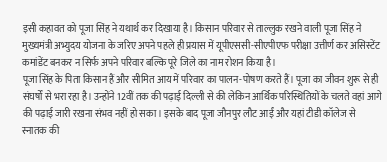इसी कहावत को पूजा सिंह ने यथार्थ कर दिखाया है। किसान परिवार से ताल्लुक रखने वाली पूजा सिंह ने मुख्यमंत्री अभ्युदय योजना के जरिए अपने पहले ही प्रयास में यूपीएससी-सीएपीएफ परीक्षा उत्तीर्ण कर असिस्टेंट कमांडेंट बनकर न सिर्फ अपने परिवार बल्कि पूरे जिले का नाम रोशन किया है।
पूजा सिंह के पिता किसान हैं और सीमित आय में परिवार का पालन-पोषण करते हैं। पूजा का जीवन शुरू से ही संघर्षों से भरा रहा है। उन्होंने 12वीं तक की पढ़ाई दिल्ली से की लेकिन आर्थिक परिस्थितियों के चलते वहां आगे की पढ़ाई जारी रखना संभव नहीं हो सका। इसके बाद पूजा जौनपुर लौट आईं और यहां टीडी कॉलेज से स्नातक की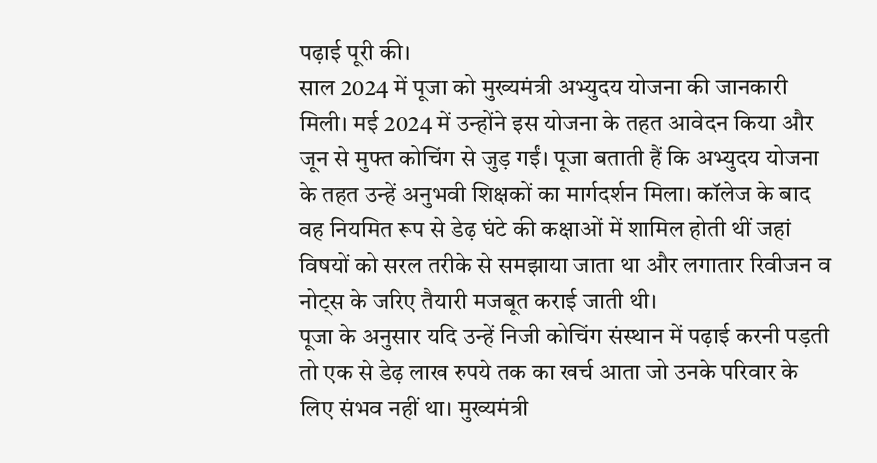पढ़ाई पूरी की।
साल 2024 में पूजा को मुख्यमंत्री अभ्युदय योजना की जानकारी मिली। मई 2024 में उन्होंने इस योजना के तहत आवेदन किया और जून से मुफ्त कोचिंग से जुड़ गईं। पूजा बताती हैं कि अभ्युदय योजना के तहत उन्हें अनुभवी शिक्षकों का मार्गदर्शन मिला। कॉलेज के बाद वह नियमित रूप से डेढ़ घंटे की कक्षाओं में शामिल होती थीं जहां विषयों को सरल तरीके से समझाया जाता था और लगातार रिवीजन व नोट्स के जरिए तैयारी मजबूत कराई जाती थी।
पूजा के अनुसार यदि उन्हें निजी कोचिंग संस्थान में पढ़ाई करनी पड़ती तो एक से डेढ़ लाख रुपये तक का खर्च आता जो उनके परिवार के लिए संभव नहीं था। मुख्यमंत्री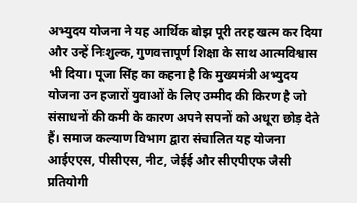अभ्युदय योजना ने यह आर्थिक बोझ पूरी तरह खत्म कर दिया और उन्हें निःशुल्क, गुणवत्तापूर्ण शिक्षा के साथ आत्मविश्वास भी दिया। पूजा सिंह का कहना है कि मुख्यमंत्री अभ्युदय योजना उन हजारों युवाओं के लिए उम्मीद की किरण है जो संसाधनों की कमी के कारण अपने सपनों को अधूरा छोड़ देते हैं। समाज कल्याण विभाग द्वारा संचालित यह योजना आईएएस, पीसीएस, नीट, जेईई और सीएपीएफ जैसी प्रतियोगी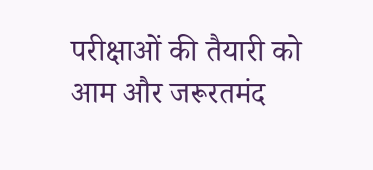परीक्षाओं की तैयारी को आम और जरूरतमंद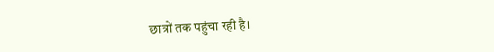छात्रों तक पहुंचा रही है।